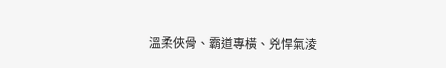溫柔俠骨、霸道專橫、兇悍氣淩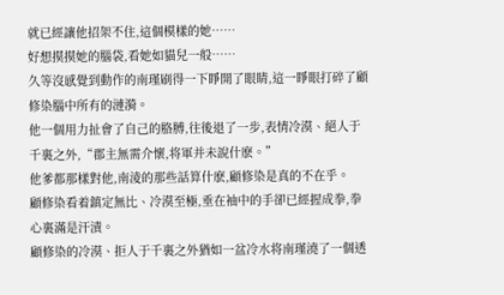就已經讓他招架不住,這個模樣的她……
好想摸摸她的腦袋,看她如貓兒一般……
久等沒感覺到動作的南瑾刷得一下睜開了眼睛,這一睜眼打碎了顧修染腦中所有的漣漪。
他一個用力扯會了自己的胳膊,往後退了一步,表情冷漠、絕人于千裏之外,“郡主無需介懷,将軍并未說什麽。”
他爹都那樣對他,南淩的那些話算什麽,顧修染是真的不在乎。
顧修染看着鎮定無比、冷漠至極,垂在袖中的手卻已經握成拳,拳心裏滿是汗漬。
顧修染的冷漠、拒人于千裏之外猶如一盆冷水将南瑾澆了一個透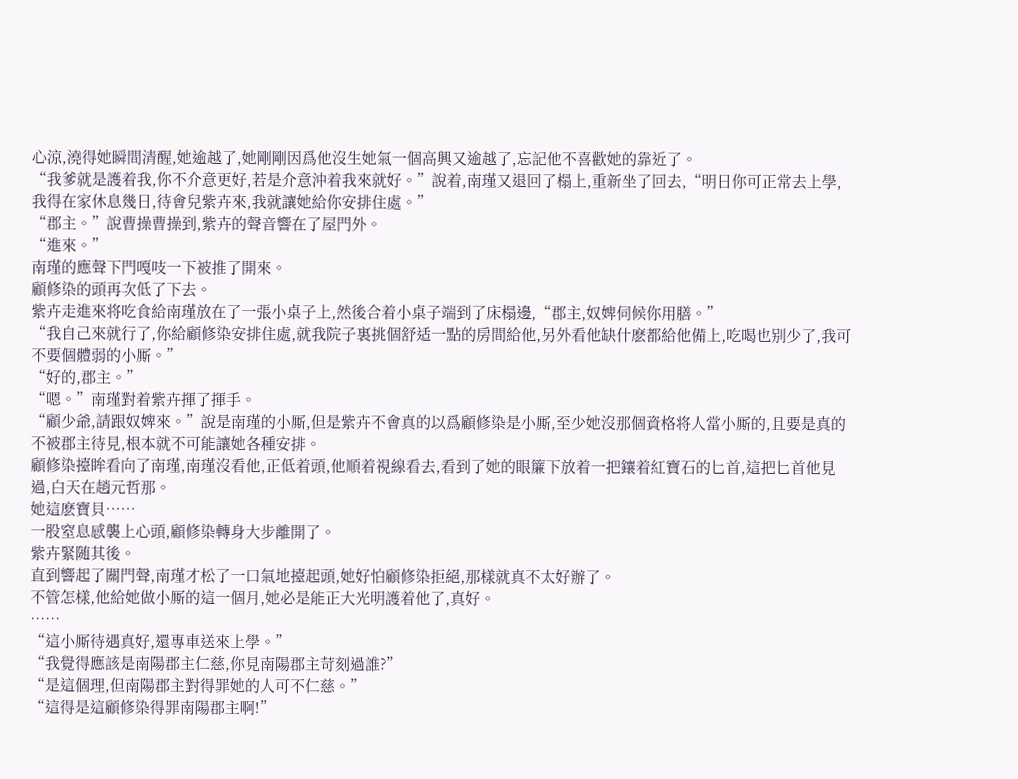心涼,澆得她瞬間清醒,她逾越了,她剛剛因爲他沒生她氣一個高興又逾越了,忘記他不喜歡她的靠近了。
“我爹就是護着我,你不介意更好,若是介意沖着我來就好。”說着,南瑾又退回了榻上,重新坐了回去,“明日你可正常去上學,我得在家休息幾日,待會兒紫卉來,我就讓她給你安排住處。”
“郡主。”說曹操曹操到,紫卉的聲音響在了屋門外。
“進來。”
南瑾的應聲下門嘎吱一下被推了開來。
顧修染的頭再次低了下去。
紫卉走進來将吃食給南瑾放在了一張小桌子上,然後合着小桌子端到了床榻邊,“郡主,奴婢伺候你用膳。”
“我自己來就行了,你給顧修染安排住處,就我院子裏挑個舒适一點的房間給他,另外看他缺什麽都給他備上,吃喝也别少了,我可不要個體弱的小厮。”
“好的,郡主。”
“嗯。”南瑾對着紫卉揮了揮手。
“顧少爺,請跟奴婢來。”說是南瑾的小厮,但是紫卉不會真的以爲顧修染是小厮,至少她沒那個資格将人當小厮的,且要是真的不被郡主待見,根本就不可能讓她各種安排。
顧修染擡眸看向了南瑾,南瑾沒看他,正低着頭,他順着視線看去,看到了她的眼簾下放着一把鑲着紅寶石的匕首,這把匕首他見過,白天在趙元哲那。
她這麽寶貝……
一股窒息感襲上心頭,顧修染轉身大步離開了。
紫卉緊随其後。
直到響起了關門聲,南瑾才松了一口氣地擡起頭,她好怕顧修染拒絕,那樣就真不太好辦了。
不管怎樣,他給她做小厮的這一個月,她必是能正大光明護着他了,真好。
……
“這小厮待遇真好,還專車送來上學。”
“我覺得應該是南陽郡主仁慈,你見南陽郡主苛刻過誰?”
“是這個理,但南陽郡主對得罪她的人可不仁慈。”
“這得是這顧修染得罪南陽郡主啊!”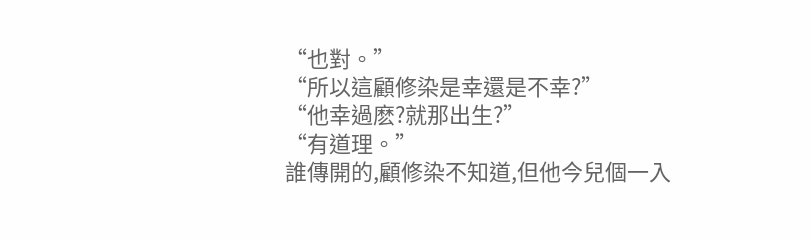“也對。”
“所以這顧修染是幸還是不幸?”
“他幸過麽?就那出生?”
“有道理。”
誰傳開的,顧修染不知道,但他今兒個一入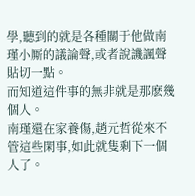學,聽到的就是各種關于他做南瑾小厮的議論聲,或者說譏諷聲貼切一點。
而知道這件事的無非就是那麽幾個人。
南瑾還在家養傷,趙元哲從來不管這些閑事,如此就隻剩下一個人了。